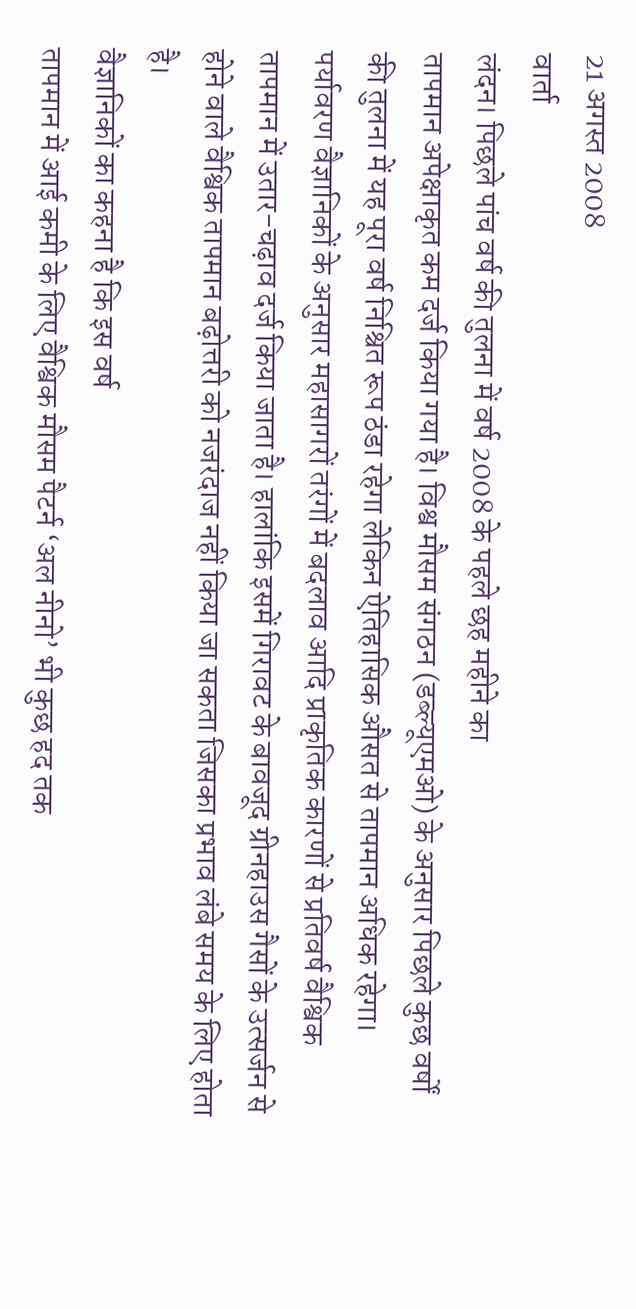21 अगस्त 2008
वार्ता
लंदन। पिछले पांच वर्ष की तुलना में वर्ष 2008 के पहले छह महीने का
तापमान अपेक्षाकृत कम दर्ज किया गया है। विश्व मौसम संगठन (डब्ल्यूएमओ) के अनुसार पिछले कुछ वर्षों की तुलना में यह पूरा वर्ष निश्चित रूप ठंडा रहेगा लेकिन ऐतिहासिक औसत से तापमान अधिक रहेगा।
पर्यावरण वैज्ञानिकों के अनुसार महासागरों तरंगों में बदलाव आदि प्राकृतिक कारणों से प्रतिवर्ष वैश्विक
तापमान में उतार-चढ़ाव दर्ज किया जाता है। हालांकि इसमें गिरावट के बावजूद ग्रीनहाउस गैसों के उत्सर्जन से होने वाले वैश्विक तापमान बढ़ोत्तरी को नजरंदाज नहीं किया जा सकता जिसका प्रभाव लंबे समय के लिए होता है।
वैज्ञानिकों का कहना है कि इस वर्ष
तापमान में आई कमी के लिए वैश्विक मौसम पैटर्न ‘अल नीनो’ भी कुछ हद तक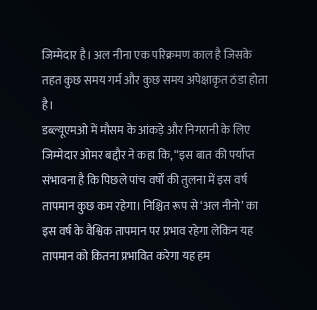जिम्मेदार है। अल नीना एक परिक्रमण काल है जिसके तहत कुछ समय गर्म और कुछ समय अपेक्षाकृत ठंडा होता है।
डब्ल्यूएमओ में मौसम के आंकड़े और निगरानी के लिए जिम्मेदार ओमर बद्दौर ने कहा कि, “इस बात की पर्याप्त संभावना है कि पिछले पांच वर्षों की तुलना में इस वर्ष तापमान कुछ कम रहेगा। निश्चित रूप से ‘अल नीनो’ का इस वर्ष के वैश्विक तापमान पर प्रभाव रहेगा लेकिन यह तापमान को कितना प्रभावित करेगा यह हम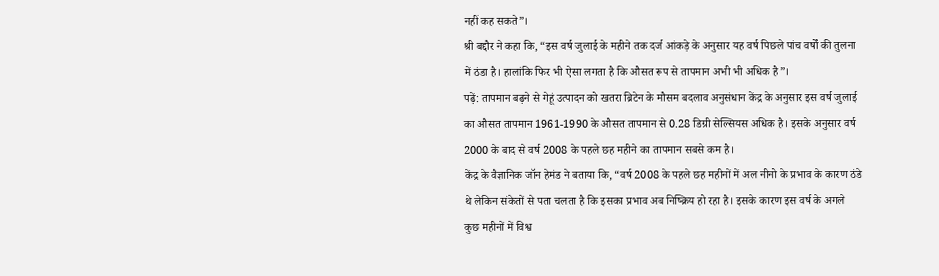नहीं कह सकते”।
श्री बद्दौर ने कहा कि, “इस वर्ष जुलाई के महीने तक दर्ज आंकड़े के अनुसार यह वर्ष पिछले पांच वर्षों की तुलना में ठंडा है। हालांकि फिर भी ऐसा लगता है कि औसत रूप से तापमान अभी भी अधिक है”।
पढ़ें: तापमान बढ़ने से गेहूं उत्पादन को खतरा ब्रिटेन के मौसम बदलाव अनुसंधान केंद्र के अनुसार इस वर्ष जुलाई का औसत तापमान 1961-1990 के औसत तापमान से 0.28 डिग्री सेल्सियस अधिक है। इसके अनुसार वर्ष 2000 के बाद से वर्ष 2008 के पहले छह महीने का तापमान सबसे कम है।
केंद्र के वैज्ञानिक जॉन हेमंड ने बताया कि, “वर्ष 2008 के पहले छह महीनों में अल नीनो के प्रभाव के कारण ठंडे थे लेकिन संकेतों से पता चलता है कि इसका प्रभाव अब निष्क्रिय हो रहा है। इसके कारण इस वर्ष के अगले कुछ महीनों में विश्व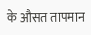के औसत तापमान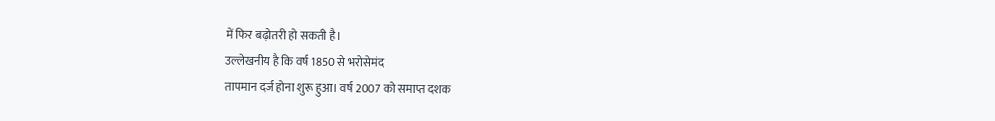में फिर बढ़ोतरी हो सकती है।
उल्लेखनीय है कि वर्ष 1850 से भरोसेमंद
तापमान दर्ज होना शुरू हुआ। वर्ष 2007 को समाप्त दशक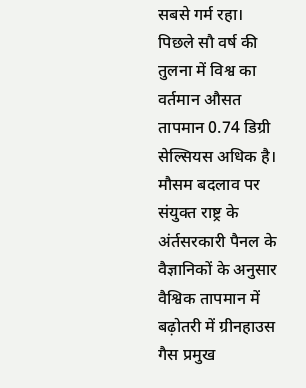सबसे गर्म रहा। पिछले सौ वर्ष की तुलना में विश्व का वर्तमान औसत तापमान 0.74 डिग्री सेल्सियस अधिक है। मौसम बदलाव पर संयुक्त राष्ट्र के अंर्तसरकारी पैनल के वैज्ञानिकों के अनुसार वैश्विक तापमान में बढ़ोतरी में ग्रीनहाउस गैस प्रमुख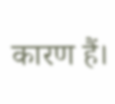कारण हैं।